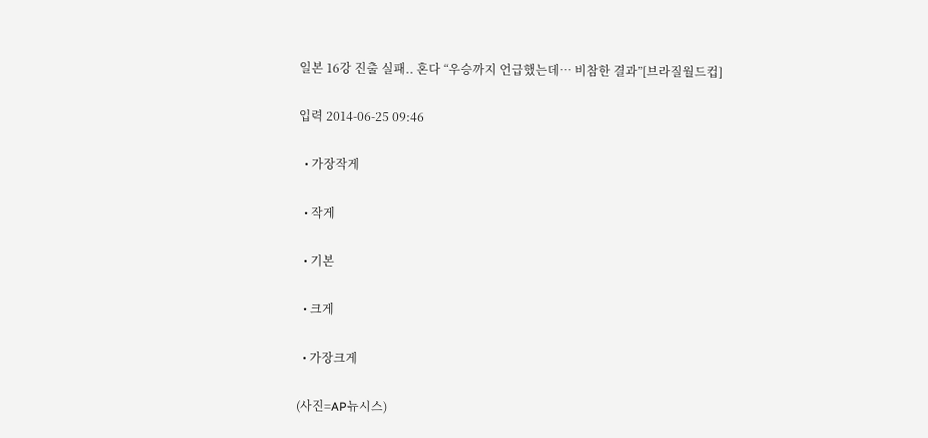일본 16강 진출 실패.. 혼다 “우승까지 언급했는데… 비참한 결과”[브라질월드컵]

입력 2014-06-25 09:46

  • 가장작게

  • 작게

  • 기본

  • 크게

  • 가장크게

(사진=AP뉴시스)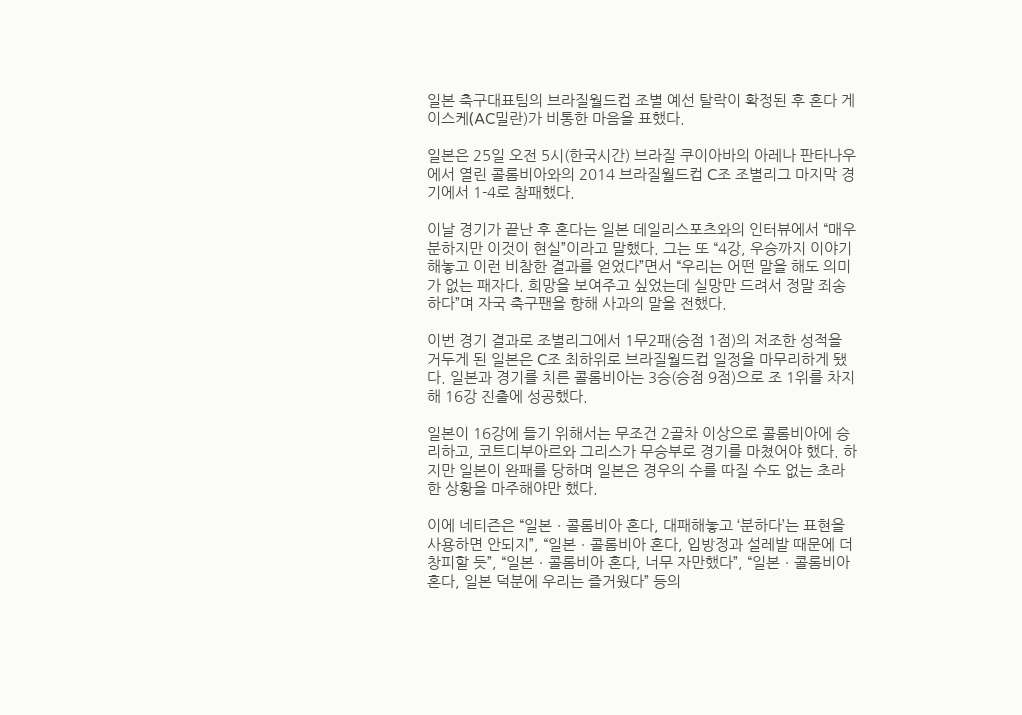일본 축구대표팀의 브라질월드컵 조별 예선 탈락이 확정된 후 혼다 게이스케(AC밀란)가 비통한 마음을 표했다.

일본은 25일 오전 5시(한국시간) 브라질 쿠이아바의 아레나 판타나우에서 열린 콜롬비아와의 2014 브라질월드컵 C조 조별리그 마지막 경기에서 1-4로 참패했다.

이날 경기가 끝난 후 혼다는 일본 데일리스포츠와의 인터뷰에서 “매우 분하지만 이것이 현실”이라고 말했다. 그는 또 “4강, 우승까지 이야기해놓고 이런 비참한 결과를 얻었다”면서 “우리는 어떤 말을 해도 의미가 없는 패자다. 희망을 보여주고 싶었는데 실망만 드려서 정말 죄송하다”며 자국 축구팬을 향해 사과의 말을 전했다.

이번 경기 결과로 조별리그에서 1무2패(승점 1점)의 저조한 성적을 거두게 된 일본은 C조 최하위로 브라질월드컵 일정을 마무리하게 됐다. 일본과 경기를 치른 콜롬비아는 3승(승점 9점)으로 조 1위를 차지해 16강 진출에 성공했다.

일본이 16강에 들기 위해서는 무조건 2골차 이상으로 콜롬비아에 승리하고, 코트디부아르와 그리스가 무승부로 경기를 마쳤어야 했다. 하지만 일본이 완패를 당하며 일본은 경우의 수를 따질 수도 없는 초라한 상황을 마주해야만 했다.

이에 네티즌은 “일본ㆍ콜롬비아 혼다, 대패해놓고 ‘분하다’는 표현을 사용하면 안되지”, “일본ㆍ콜롬비아 혼다, 입방정과 설레발 때문에 더 창피할 듯”, “일본ㆍ콜롬비아 혼다, 너무 자만했다”, “일본ㆍ콜롬비아 혼다, 일본 덕분에 우리는 즐거웠다” 등의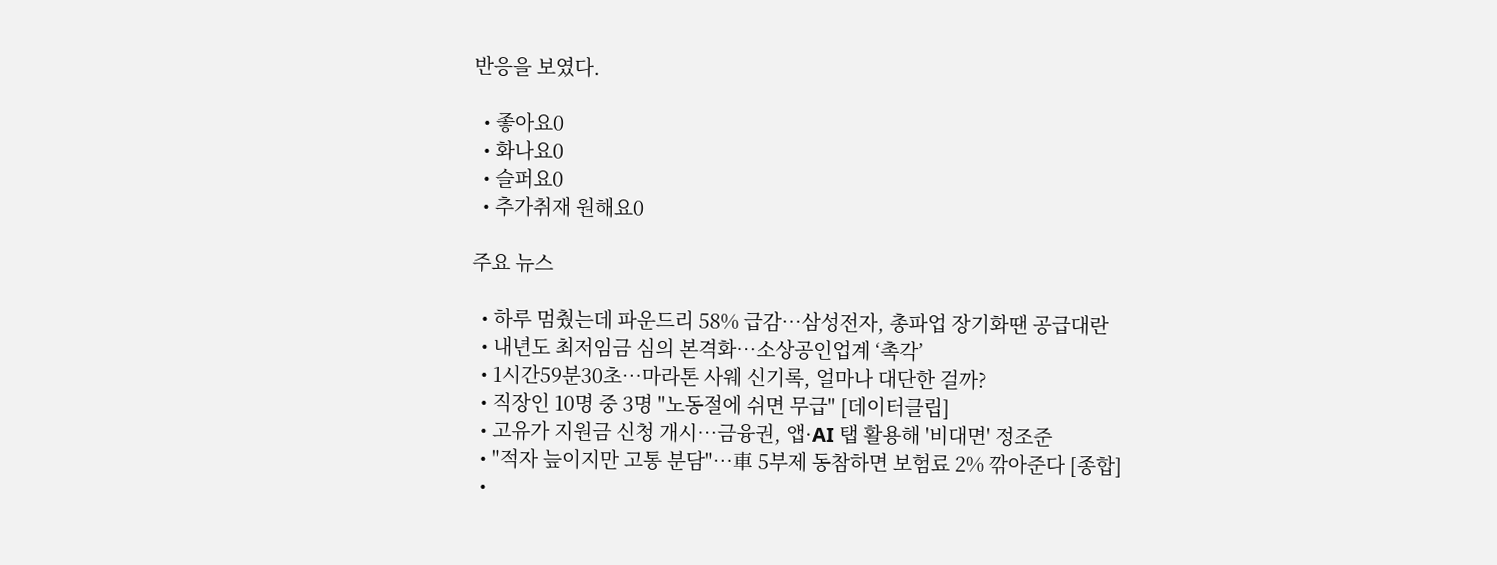반응을 보였다.

  • 좋아요0
  • 화나요0
  • 슬퍼요0
  • 추가취재 원해요0

주요 뉴스

  • 하루 멈췄는데 파운드리 58% 급감…삼성전자, 총파업 장기화땐 공급대란
  • 내년도 최저임금 심의 본격화⋯소상공인업계 ‘촉각’
  • 1시간59분30초…마라톤 사웨 신기록, 얼마나 대단한 걸까?
  • 직장인 10명 중 3명 "노동절에 쉬면 무급" [데이터클립]
  • 고유가 지원금 신청 개시⋯금융권, 앱·AI 탭 활용해 '비대면' 정조준
  • "적자 늪이지만 고통 분담"⋯車 5부제 동참하면 보험료 2% 깎아준다 [종합]
  •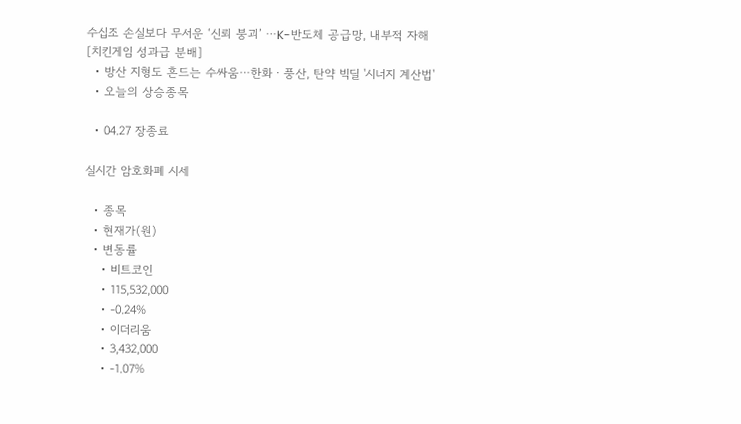수십조 손실보다 무서운 ‘신뢰 붕괴’ ⋯K-반도체 공급망, 내부적 자해 [치킨게임 성과급 분배]
  • 방산 지형도 흔드는 수싸움⋯한화ㆍ풍산, 탄약 빅딜 '시너지 계산법'
  • 오늘의 상승종목

  • 04.27 장종료

실시간 암호화폐 시세

  • 종목
  • 현재가(원)
  • 변동률
    • 비트코인
    • 115,532,000
    • -0.24%
    • 이더리움
    • 3,432,000
    • -1.07%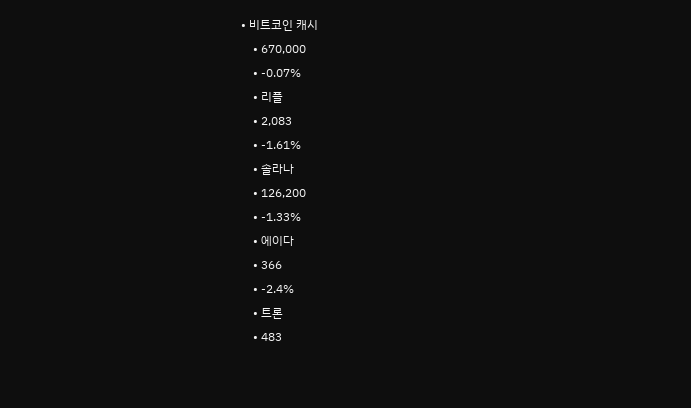• 비트코인 캐시
    • 670,000
    • -0.07%
    • 리플
    • 2,083
    • -1.61%
    • 솔라나
    • 126,200
    • -1.33%
    • 에이다
    • 366
    • -2.4%
    • 트론
    • 483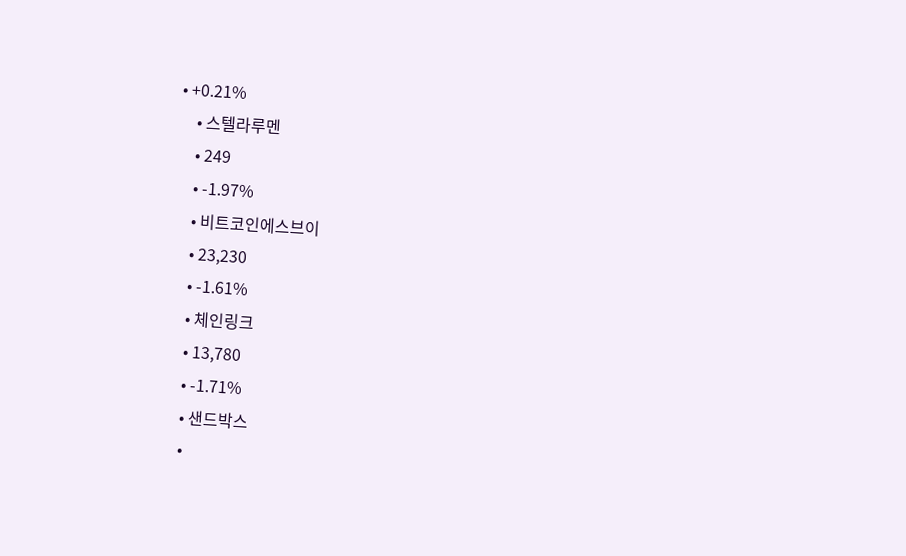• +0.21%
    • 스텔라루멘
    • 249
    • -1.97%
    • 비트코인에스브이
    • 23,230
    • -1.61%
    • 체인링크
    • 13,780
    • -1.71%
    • 샌드박스
    •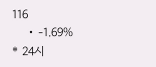116
    • -1.69%
* 24시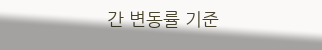간 변동률 기준